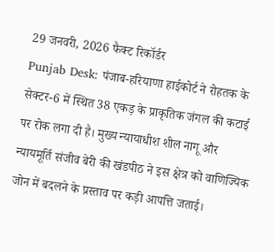29 जनवरी, 2026 फैक्ट रिकॉर्डर
Punjab Desk: पंजाब-हरियाणा हाईकोर्ट ने रोहतक के सेक्टर-6 में स्थित 38 एकड़ के प्राकृतिक जंगल की कटाई पर रोक लगा दी है। मुख्य न्यायाधीश शील नागू और न्यायमूर्ति संजीव बेरी की खंडपीठ ने इस क्षेत्र को वाणिज्यिक जोन में बदलने के प्रस्ताव पर कड़ी आपत्ति जताई।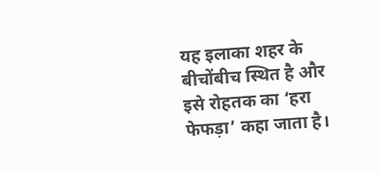यह इलाका शहर के बीचोंबीच स्थित है और इसे रोहतक का ‘हरा फेफड़ा’ कहा जाता है।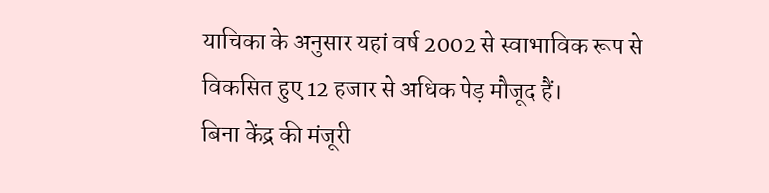याचिका के अनुसार यहां वर्ष 2002 से स्वाभाविक रूप से विकसित हुए 12 हजार से अधिक पेड़ मौजूद हैं।
बिना केंद्र की मंजूरी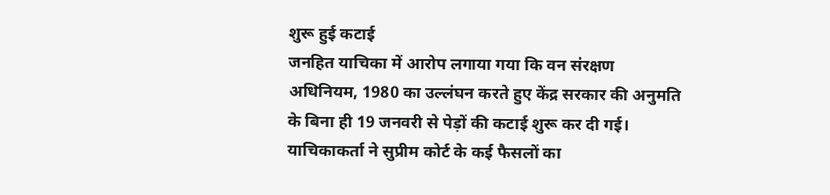शुरू हुई कटाई
जनहित याचिका में आरोप लगाया गया कि वन संरक्षण अधिनियम, 1980 का उल्लंघन करते हुए केंद्र सरकार की अनुमति के बिना ही 19 जनवरी से पेड़ों की कटाई शुरू कर दी गई। याचिकाकर्ता ने सुप्रीम कोर्ट के कई फैसलों का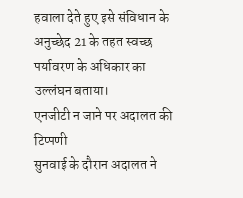हवाला देते हुए इसे संविधान के अनुच्छेद 21 के तहत स्वच्छ पर्यावरण के अधिकार का उल्लंघन बताया।
एनजीटी न जाने पर अदालत की टिप्पणी
सुनवाई के दौरान अदालत ने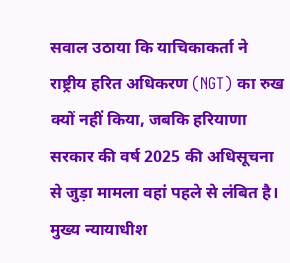सवाल उठाया कि याचिकाकर्ता ने राष्ट्रीय हरित अधिकरण (NGT) का रुख क्यों नहीं किया, जबकि हरियाणा सरकार की वर्ष 2025 की अधिसूचना से जुड़ा मामला वहां पहले से लंबित है।
मुख्य न्यायाधीश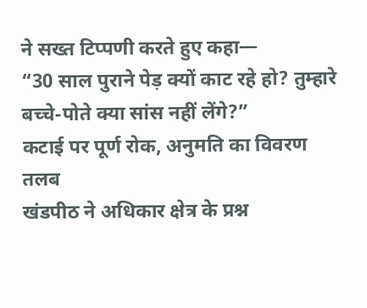ने सख्त टिप्पणी करते हुए कहा—
“30 साल पुराने पेड़ क्यों काट रहे हो? तुम्हारे बच्चे-पोते क्या सांस नहीं लेंगे?”
कटाई पर पूर्ण रोक, अनुमति का विवरण तलब
खंडपीठ ने अधिकार क्षेत्र के प्रश्न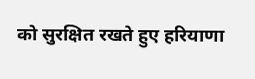को सुरक्षित रखते हुए हरियाणा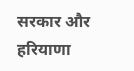सरकार और हरियाणा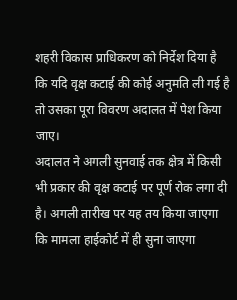शहरी विकास प्राधिकरण को निर्देश दिया है कि यदि वृक्ष कटाई की कोई अनुमति ली गई है तो उसका पूरा विवरण अदालत में पेश किया जाए।
अदालत ने अगली सुनवाई तक क्षेत्र में किसी भी प्रकार की वृक्ष कटाई पर पूर्ण रोक लगा दी है। अगली तारीख पर यह तय किया जाएगा कि मामला हाईकोर्ट में ही सुना जाएगा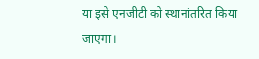या इसे एनजीटी को स्थानांतरित किया जाएगा।